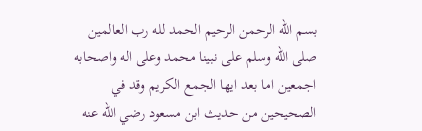بسم الله الرحمن الرحيم الحمد لله رب العالمين صلى الله وسلم على نبينا محمد وعلى اله واصحابه اجمعين اما بعد ايها الجمع الكريم وقد في الصحيحين من حديث ابن مسعود رضي الله عنه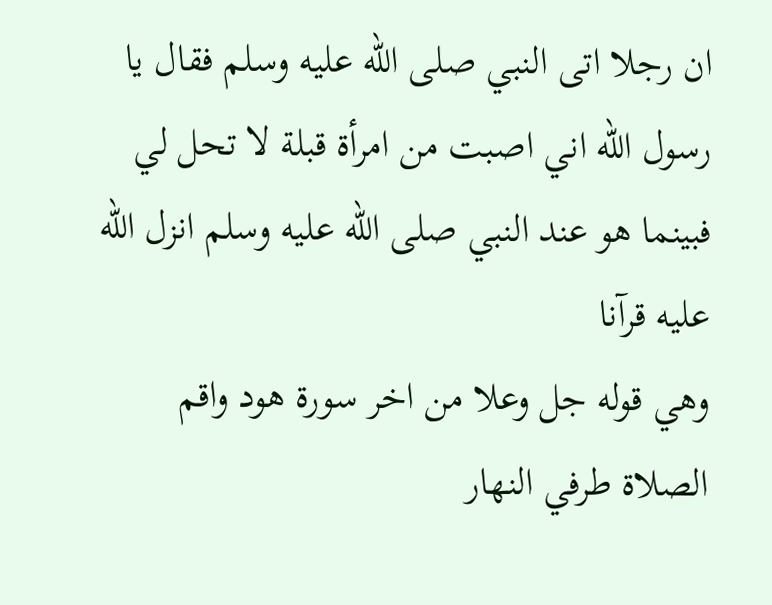ان رجلا اتى النبي صلى الله عليه وسلم فقال يا رسول الله اني اصبت من امرأة قبلة لا تحل لي فبينما هو عند النبي صلى الله عليه وسلم انزل الله عليه قرآنا
وهي قوله جل وعلا من اخر سورة هود واقم الصلاة طرفي النهار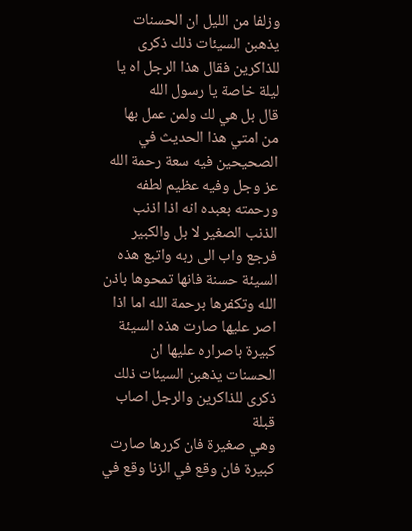وزلفا من الليل ان الحسنات يذهبن السيئات ذلك ذكرى للذاكرين فقال هذا الرجل اه يا ليلة خاصة يا رسول الله
قال بل هي لك ولمن عمل بها من امتي هذا الحديث في الصحيحين فيه سعة رحمة الله عز وجل وفيه عظيم لطفه ورحمته بعبده انه اذا اذنب الذنب الصغير لا بل والكبير
فرجع واب الى ربه واتبع هذه السيئة حسنة فانها تمحوها باذن الله وتكفرها برحمة الله اما اذا اصر عليها صارت هذه السيئة كبيرة باصراره عليها ان الحسنات يذهبن السيئات ذلك ذكرى للذاكرين والرجل اصاب قبلة
وهي صغيرة فان كررها صارت كبيرة فان وقع في الزنا وقع في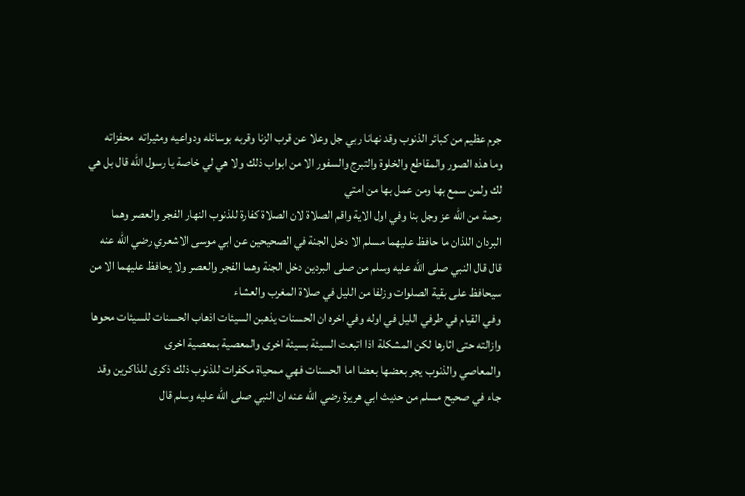جرم عظيم من كبائر الذنوب وقد نهانا ربي جل وعلا عن قرب الزنا وقربه بوسائله ودواعيه ومثيراته  محفزاته
وما هذه الصور والمقاطع والخلوة والتبرج والسفور الا من ابواب ذلك ولا هي لي خاصة يا رسول الله قال بل هي لك ولمن سمع بها ومن عمل بها من امتي
رحمة من الله عز وجل بنا وفي اول الاية واقم الصلاة لان الصلاة كفارة للذنوب النهار الفجر والعصر وهما البردان اللذان ما حافظ عليهما مسلم الا دخل الجنة في الصحيحين عن ابي موسى الاشعري رضي الله عنه
قال قال النبي صلى الله عليه وسلم من صلى البردين دخل الجنة وهما الفجر والعصر ولا يحافظ عليهما الا من سيحافظ على بقية الصلوات وزلفا من الليل في صلاة المغرب والعشاء
وفي القيام في طرفي الليل في اوله وفي اخره ان الحسنات يذهبن السيئات اذهاب الحسنات للسيئات محوها وازالته حتى اثارها لكن المشكلة اذا اتبعت السيئة بسيئة اخرى والمعصية بمعصية اخرى
والمعاصي والذنوب يجر بعضها بعضا اما الحسنات فهي ممحياة مكفرات للذنوب ذلك ذكرى للذاكرين وقد جاء في صحيح مسلم من حديث ابي هريرة رضي الله عنه ان النبي صلى الله عليه وسلم قال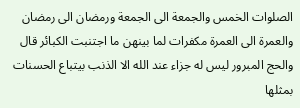الصلوات الخمس والجمعة الى الجمعة ورمضان الى رمضان والعمرة الى العمرة مكفرات لما بينهن ما اجتنبت الكبائر قال والحج المبرور ليس له جزاء عند الله الا الذنب بيتباع الحسنات بمثلها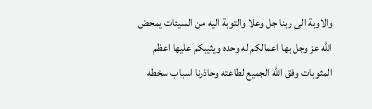والاوبة الى ربنا جل وعلا والتوبة اليه من السيئات يمحض الله عز وجل بها اعمالكم له وحده ويثيبكم عليها اعظم المثوبات وفق الله الجميع لطاعته وحاذرنا اسباب سخطه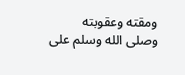ومقته وعقوبته
وصلى الله وسلم على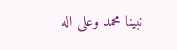نبينا محمد وعلى اله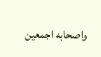واصحابه اجمعين